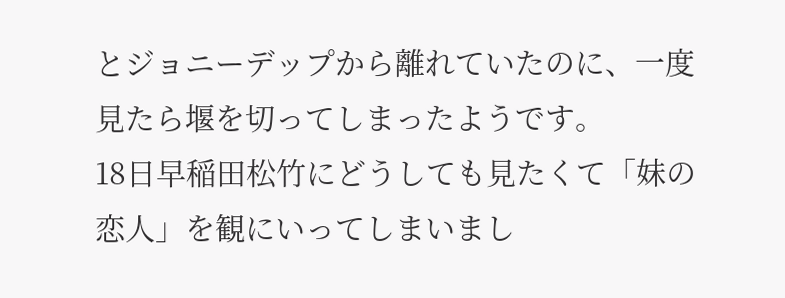とジョニーデップから離れていたのに、一度見たら堰を切ってしまったようです。
18日早稲田松竹にどうしても見たくて「妹の恋人」を観にいってしまいまし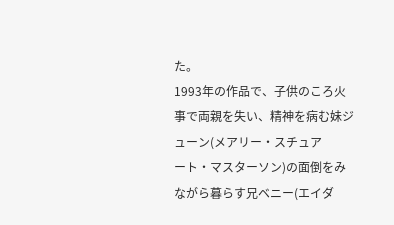た。
1993年の作品で、子供のころ火事で両親を失い、精神を病む妹ジューン(メアリー・スチュア
ート・マスターソン)の面倒をみながら暮らす兄ベニー(エイダ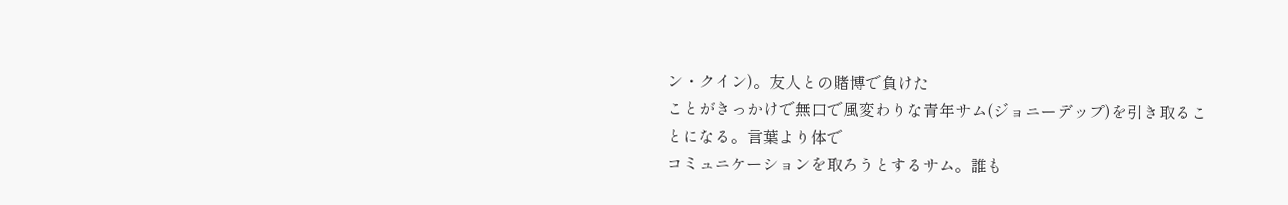ン・クイン)。友人との賭博で負けた
ことがきっかけで無口で風変わりな青年サム(ジョニーデップ)を引き取ることになる。言葉より体で
コミュニケーションを取ろうとするサム。誰も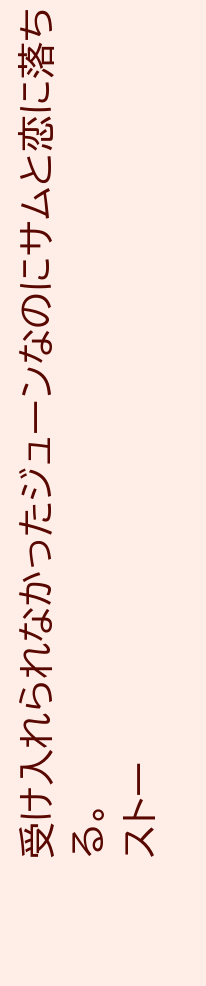受け入れられなかったジューンなのにサムと恋に落ち
る。
ストー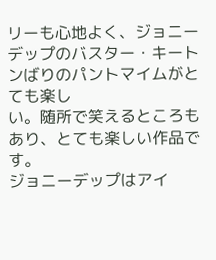リーも心地よく、ジョニーデップのバスター・キートンばりのパントマイムがとても楽し
い。随所で笑えるところもあり、とても楽しい作品です。
ジョニーデップはアイ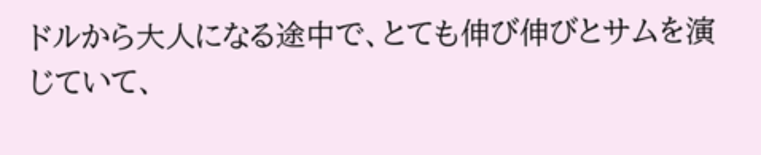ドルから大人になる途中で、とても伸び伸びとサムを演じていて、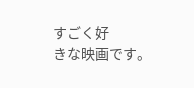すごく好
きな映画です。